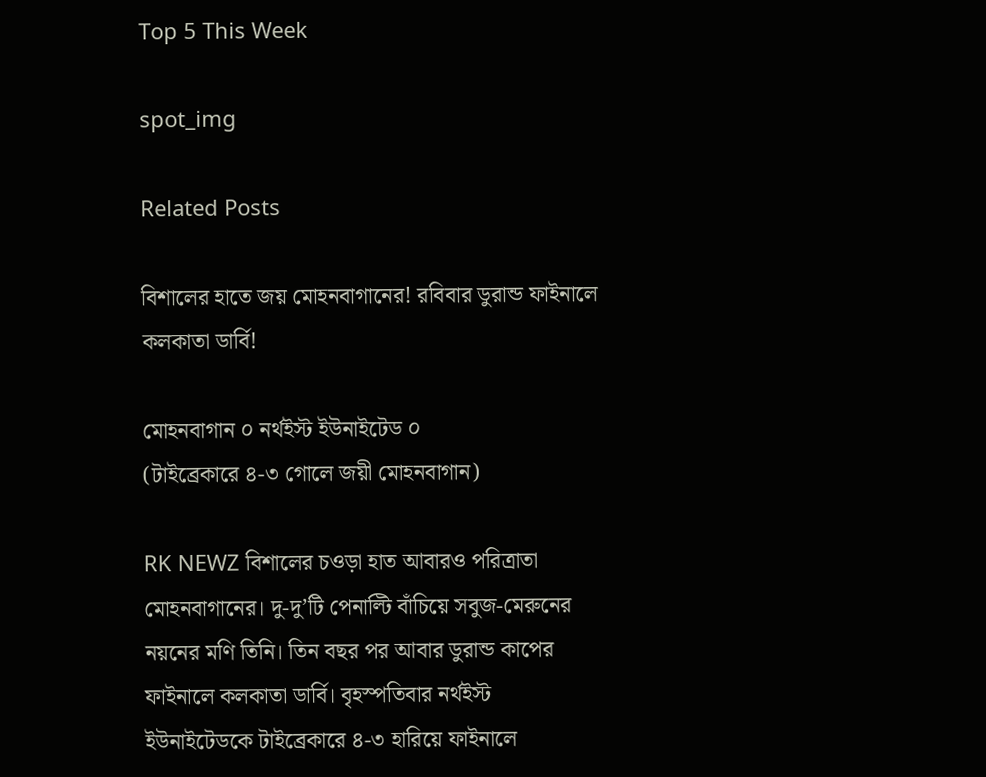Top 5 This Week

spot_img

Related Posts

বিশালের হাতে জয় মোহনবাগানের! রবিবার ডুরান্ড ফাইনালে কলকাতা ডার্বি!

মোহনবাগান ০ নর্থইস্ট ইউনাইটেড ০
(টাইব্রেকারে ৪-৩ গোলে জয়ী মোহনবাগান)

RK NEWZ বিশালের চওড়া হাত আবারও পরিত্রাতা মোহনবাগানের। দু-দু’টি পেনাল্টি বাঁচিয়ে সবুজ-মেরুনের নয়নের মণি তিনি। তিন বছর পর আবার ডুরান্ড কাপের ফাইনালে কলকাতা ডার্বি। বৃহস্পতিবার নর্থইস্ট ইউনাইটেডকে টাইব্রেকারে ৪-৩ হারিয়ে ফাইনালে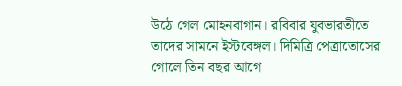উঠে গেল মোহনবাগান। রবিবার যুবভারতীতে তাদের সামনে ইস্টবেঙ্গল। দিমিত্রি পেত্রাতোসের গোলে তিন বছর আগে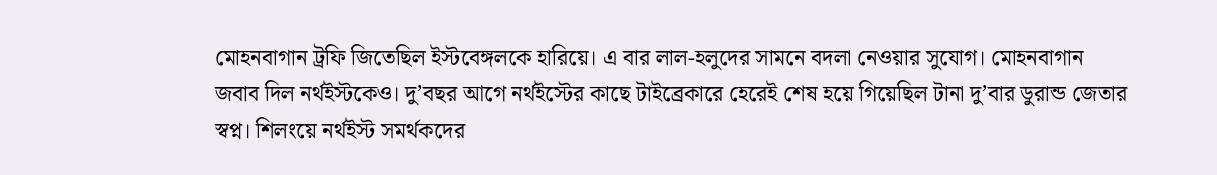মোহনবাগান ট্রফি জিতেছিল ইস্টবেঙ্গলকে হারিয়ে। এ বার লাল-হলুদের সামনে বদলা নেওয়ার সুযোগ। মোহনবাগান জবাব দিল নর্থইস্টকেও। দু’বছর আগে নর্থইস্টের কাছে টাইব্রেকারে হেরেই শেষ হয়ে গিয়েছিল টানা দু’বার ডুরান্ড জেতার স্বপ্ন। শিলংয়ে নর্থইস্ট সমর্থকদের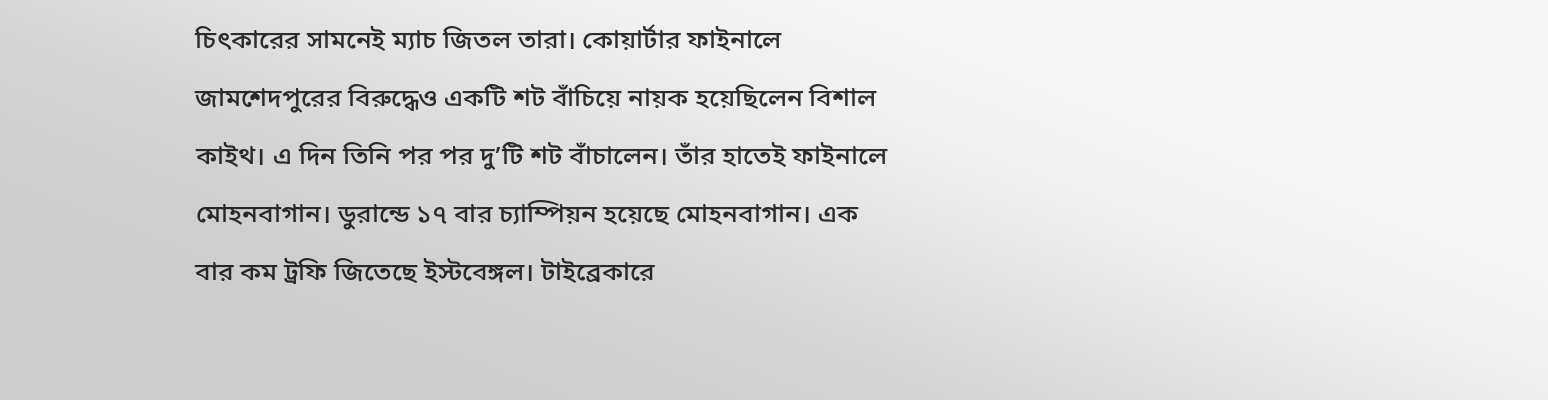চিৎকারের সামনেই ম্যাচ জিতল তারা। কোয়ার্টার ফাইনালে জামশেদপুরের বিরুদ্ধেও একটি শট বাঁচিয়ে নায়ক হয়েছিলেন বিশাল কাইথ। এ দিন তিনি পর পর দু’টি শট বাঁচালেন। তাঁর হাতেই ফাইনালে মোহনবাগান। ডুরান্ডে ১৭ বার চ্যাম্পিয়ন হয়েছে মোহনবাগান। এক বার কম ট্রফি জিতেছে ইস্টবেঙ্গল। টাইব্রেকারে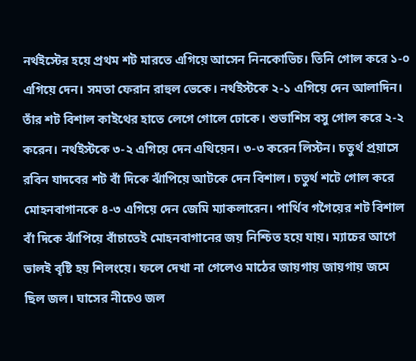নর্থইস্টের হয়ে প্রথম শট মারতে এগিয়ে আসেন নিনকোভিচ। তিনি গোল করে ১-০ এগিয়ে দেন। সমতা ফেরান রাহুল ভেকে। নর্থইস্টকে ২-১ এগিয়ে দেন আলাদিন। তাঁর শট বিশাল কাইথের হাতে লেগে গোলে ঢোকে। শুভাশিস বসু গোল করে ২-২ করেন। নর্থইস্টকে ৩-২ এগিয়ে দেন এথিয়েন। ৩-৩ করেন লিস্টন। চতুর্থ প্রয়াসে রবিন যাদবের শট বাঁ দিকে ঝাঁপিয়ে আটকে দেন বিশাল। চতুর্থ শটে গোল করে মোহনবাগানকে ৪-৩ এগিয়ে দেন জেমি ম্যাকলারেন। পার্থিব গগৈয়ের শট বিশাল বাঁ দিকে ঝাঁপিয়ে বাঁচাতেই মোহনবাগানের জয় নিশ্চিত হয়ে যায়। ম্যাচের আগে ভালই বৃষ্টি হয় শিলংয়ে। ফলে দেখা না গেলেও মাঠের জায়গায় জায়গায় জমে ছিল জল। ঘাসের নীচেও জল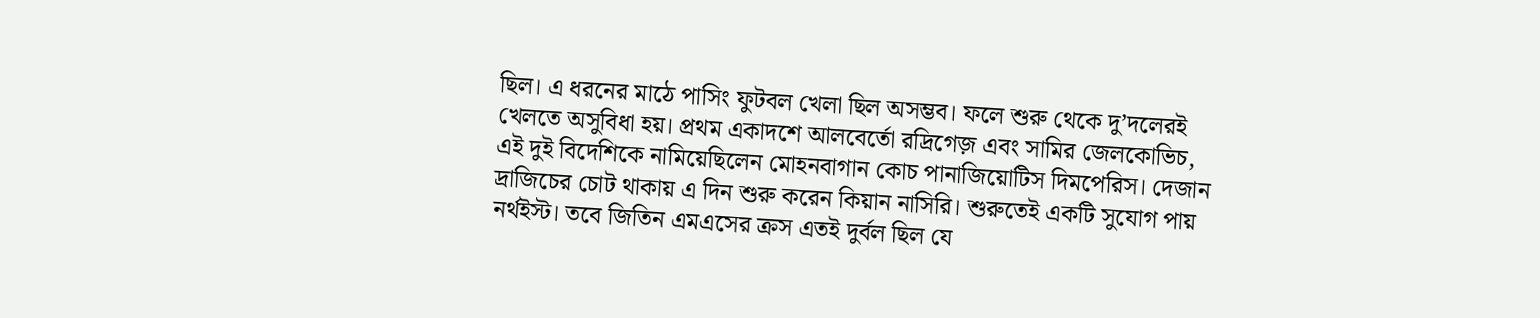ছিল। এ ধরনের মাঠে পাসিং ফুটবল খেলা ছিল অসম্ভব। ফলে শুরু থেকে দু’দলেরই খেলতে অসুবিধা হয়। প্রথম একাদশে আলবের্তো রদ্রিগেজ় এবং সামির জেলকোভিচ, এই দুই বিদেশিকে নামিয়েছিলেন মোহনবাগান কোচ পানাজিয়োটিস দিমপেরিস। দেজান দ্রাজিচের চোট থাকায় এ দিন শুরু করেন কিয়ান নাসিরি। শুরুতেই একটি সুযোগ পায় নর্থইস্ট। তবে জিতিন এমএসের ক্রস এতই দুর্বল ছিল যে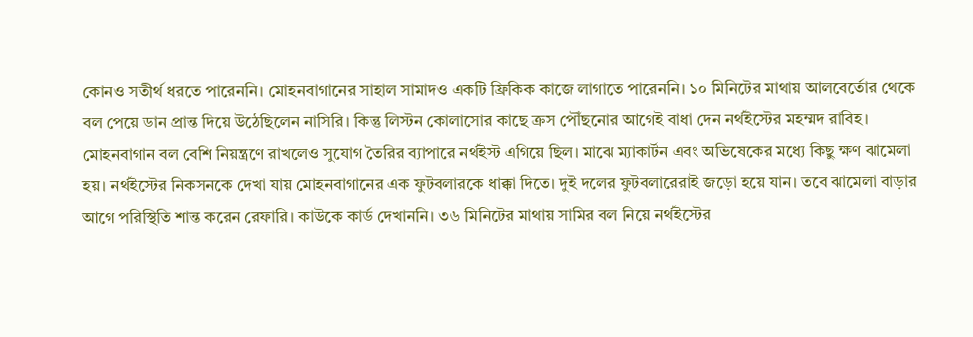কোনও সতীর্থ ধরতে পারেননি। মোহনবাগানের সাহাল সামাদও একটি ফ্রিকিক কাজে লাগাতে পারেননি। ১০ মিনিটের মাথায় আলবের্তোর থেকে বল পেয়ে ডান প্রান্ত দিয়ে উঠেছিলেন নাসিরি। কিন্তু লিস্টন কোলাসোর কাছে ক্রস পৌঁছনোর আগেই বাধা দেন নর্থইস্টের মহম্মদ রাবিহ। মোহনবাগান বল বেশি নিয়ন্ত্রণে রাখলেও সুযোগ তৈরির ব্যাপারে নর্থইস্ট এগিয়ে ছিল। মাঝে ম্যাকার্টন এবং অভিষেকের মধ্যে কিছু ক্ষণ ঝামেলা হয়। নর্থইস্টের নিকসনকে দেখা যায় মোহনবাগানের এক ফুটবলারকে ধাক্কা দিতে। দুই দলের ফুটবলারেরাই জড়ো হয়ে যান। তবে ঝামেলা বাড়ার আগে পরিস্থিতি শান্ত করেন রেফারি। কাউকে কার্ড দেখাননি। ৩৬ মিনিটের মাথায় সামির বল নিয়ে নর্থইস্টের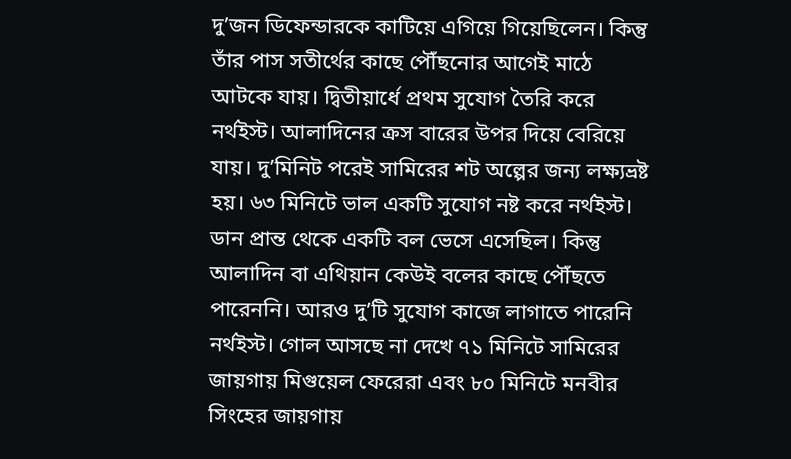দু’জন ডিফেন্ডারকে কাটিয়ে এগিয়ে গিয়েছিলেন। কিন্তু তাঁর পাস সতীর্থের কাছে পৌঁছনোর আগেই মাঠে আটকে যায়। দ্বিতীয়ার্ধে প্রথম সুযোগ তৈরি করে নর্থইস্ট। আলাদিনের ক্রস বারের উপর দিয়ে বেরিয়ে যায়। দু’মিনিট পরেই সামিরের শট অল্পের জন্য লক্ষ্যভ্রষ্ট হয়। ৬৩ মিনিটে ভাল একটি সুযোগ নষ্ট করে নর্থইস্ট। ডান প্রান্ত থেকে একটি বল ভেসে এসেছিল। কিন্তু আলাদিন বা এথিয়ান কেউই বলের কাছে পৌঁছতে পারেননি। আরও দু’টি সুযোগ কাজে লাগাতে পারেনি নর্থইস্ট। গোল আসছে না দেখে ৭১ মিনিটে সামিরের জায়গায় মিগুয়েল ফেরেরা এবং ৮০ মিনিটে মনবীর সিংহের জায়গায়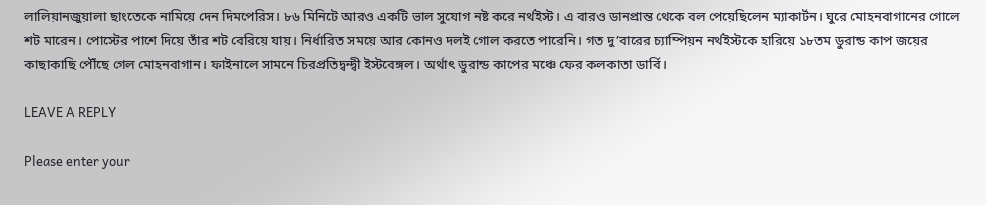লালিয়ানজুয়ালা ছাংতেকে নামিয়ে দেন দিমপেরিস। ৮৬ মিনিটে আরও একটি ভাল সুযোগ নষ্ট করে নর্থইস্ট। এ বারও ডানপ্রান্ত থেকে বল পেয়েছিলেন ম্যাকার্টন। ঘুরে মোহনবাগানের গোলে শট মারেন। পোস্টের পাশে দিয়ে তাঁর শট বেরিয়ে যায়। নির্ধারিত সময়ে আর কোনও দলই গোল করতে পারেনি। গত দু’বারের চ্যাম্পিয়ন নর্থইস্টকে হারিয়ে ১৮তম ডুরান্ড কাপ জয়ের কাছাকাছি পৌঁছে গেল মোহনবাগান। ফাইনালে সামনে চিরপ্রতিদ্বন্দ্বী ইস্টবেঙ্গল। অর্থাৎ ডুরান্ড কাপের মঞ্চে ফের কলকাতা ডার্বি।

LEAVE A REPLY

Please enter your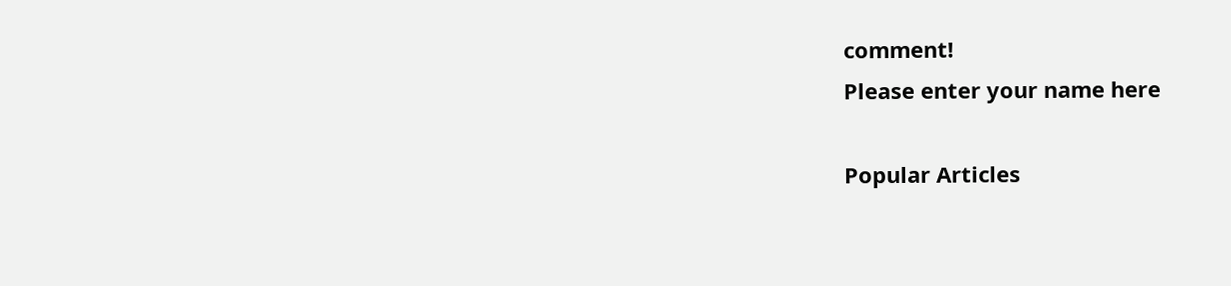comment!
Please enter your name here

Popular Articles